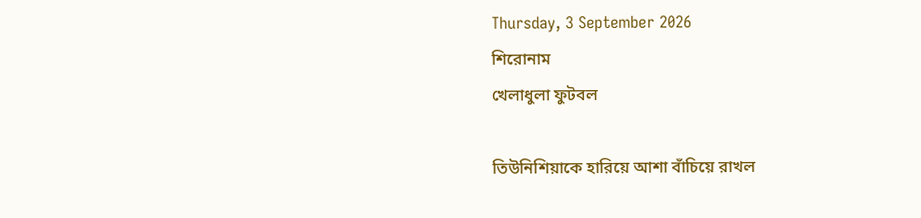Thursday, 3 September 2026
শিরোনাম
খেলাধুলা ফুটবল

তিউনিশিয়াকে হারিয়ে আশা বাঁচিয়ে রাখল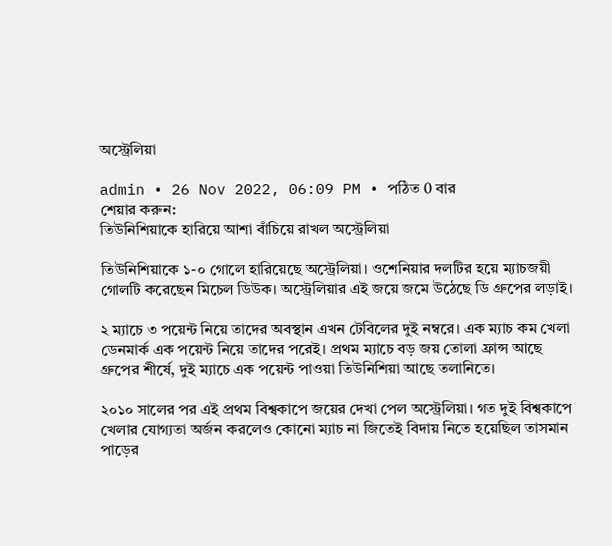অস্ট্রেলিয়া

admin • 26 Nov 2022, 06:09 PM • পঠিত 0 বার
শেয়ার করুন:
তিউনিশিয়াকে হারিয়ে আশা বাঁচিয়ে রাখল অস্ট্রেলিয়া

তিউনিশিয়াকে ১-০ গোলে হারিয়েছে অস্ট্রেলিয়া। ওশেনিয়ার দলটির হয়ে ম্যাচজয়ী গোলটি করেছেন মিচেল ডিউক। অস্ট্রেলিয়ার এই জয়ে জমে উঠেছে ডি গ্রুপের লড়াই।

২ ম্যাচে ৩ পয়েন্ট নিয়ে তাদের অবস্থান এখন টেবিলের দুই নম্বরে। এক ম্যাচ কম খেলা ডেনমার্ক এক পয়েন্ট নিয়ে তাদের পরেই। প্রথম ম্যাচে বড় জয় তোলা ফ্রান্স আছে গ্রুপের শীর্ষে, দুই ম্যাচে এক পয়েন্ট পাওয়া তিউনিশিয়া আছে তলানিতে।

২০১০ সালের পর এই প্রথম বিশ্বকাপে জয়ের দেখা পেল অস্ট্রেলিয়া। গত দুই বিশ্বকাপে খেলার যোগ্যতা অর্জন করলেও কোনো ম্যাচ না জিতেই বিদায় নিতে হয়েছিল তাসমান পাড়ের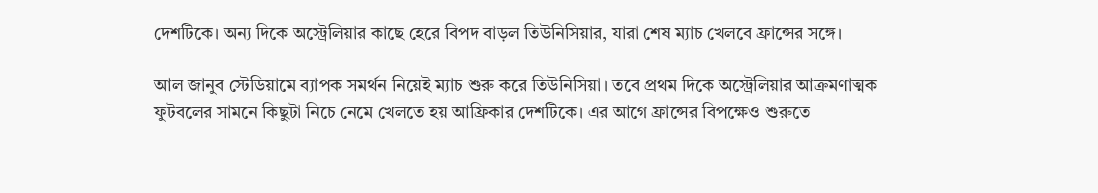দেশটিকে। অন্য দিকে অস্ট্রেলিয়ার কাছে হেরে বিপদ বাড়ল তিউনিসিয়ার, যারা শেষ ম্যাচ খেলবে ফ্রান্সের সঙ্গে।

আল জানুব স্টেডিয়ামে ব্যাপক সমর্থন নিয়েই ম্যাচ শুরু করে তিউনিসিয়া। তবে প্রথম দিকে অস্ট্রেলিয়ার আক্রমণাত্মক ফুটবলের সামনে কিছুটা নিচে নেমে খেলতে হয় আফ্রিকার দেশটিকে। এর আগে ফ্রান্সের বিপক্ষেও শুরুতে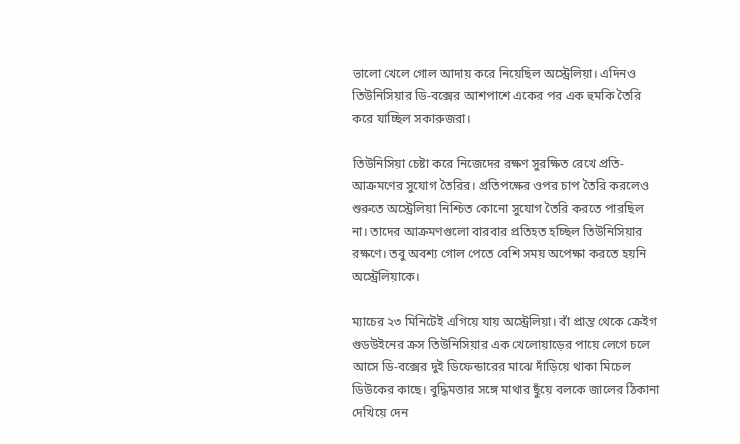ভালো খেলে গোল আদায় করে নিয়েছিল অস্ট্রেলিয়া। এদিনও তিউনিসিয়ার ডি-বক্সের আশপাশে একের পর এক হুমকি তৈরি করে যাচ্ছিল সকারুজরা।

তিউনিসিয়া চেষ্টা করে নিজেদের রক্ষণ সুরক্ষিত রেখে প্রতি-আক্রমণের সুযোগ তৈরির। প্রতিপক্ষের ওপর চাপ তৈরি করলেও শুরুতে অস্ট্রেলিয়া নিশ্চিত কোনো সুযোগ তৈরি করতে পারছিল না। তাদের আক্রমণগুলো বারবার প্রতিহত হচ্ছিল তিউনিসিয়ার রক্ষণে। তবু অবশ্য গোল পেতে বেশি সময় অপেক্ষা করতে হয়নি অস্ট্রেলিয়াকে।

ম্যাচের ২৩ মিনিটেই এগিয়ে যায় অস্ট্রেলিয়া। বাঁ প্রান্ত থেকে ক্রেইগ গুডউইনের ক্রস তিউনিসিয়ার এক খেলোয়াড়ের পায়ে লেগে চলে আসে ডি-বক্সের দুই ডিফেন্ডারের মাঝে দাঁড়িয়ে থাকা মিচেল ডিউকের কাছে। বুদ্ধিমত্তার সঙ্গে মাথার ছুঁয়ে বলকে জালের ঠিকানা দেখিয়ে দেন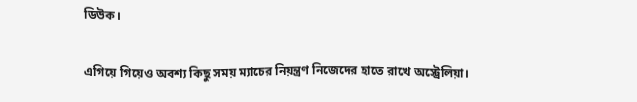ডিউক।

এগিয়ে গিয়েও অবশ্য কিছু সময় ম্যাচের নিয়ন্ত্রণ নিজেদের হাতে রাখে অস্ট্রেলিয়া।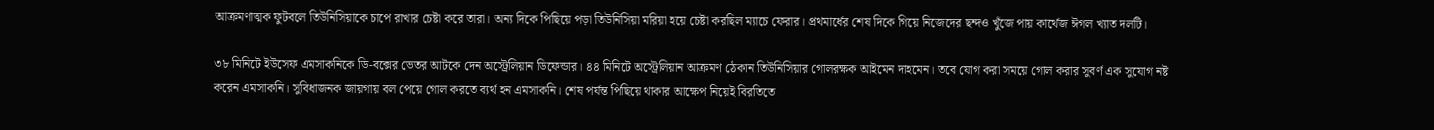আক্রমণাত্মক ফুটবলে তিউনিসিয়াকে চাপে রাখার চেষ্টা করে তারা। অন্য দিকে পিছিয়ে পড়া তিউনিসিয়া মরিয়া হয়ে চেষ্টা করছিল ম্যাচে ফেরার। প্রথমার্ধের শেষ দিকে গিয়ে নিজেদের ছন্দও খুঁজে পায় কার্থেজ ঈগল খ্যাত দলটি।

৩৮ মিনিটে ইউসেফ এমসাকনিকে ডি-বক্সের ভেতর আটকে দেন অস্ট্রেলিয়ান ডিফেন্ডার। ৪৪ মিনিটে অস্ট্রেলিয়ান আক্রমণ ঠেকান তিউনিসিয়ার গোলরক্ষক আইমেন দাহমেন। তবে যোগ করা সময়ে গোল করার সুবর্ণ এক সুযোগ নষ্ট করেন এমসাকনি। সুবিধাজনক জায়গায় বল পেয়ে গোল করতে ব্যর্থ হন এমসাকনি। শেষ পর্যন্ত পিছিয়ে থাকার আক্ষেপ নিয়েই বিরতিতে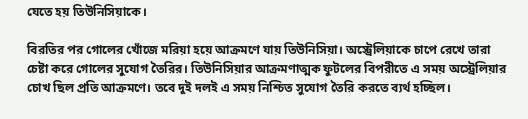যেতে হয় তিউনিসিয়াকে।

বিরতির পর গোলের খোঁজে মরিয়া হয়ে আক্রমণে যায় তিউনিসিয়া। অস্ট্রেলিয়াকে চাপে রেখে তারা চেষ্টা করে গোলের সুযোগ তৈরির। তিউনিসিয়ার আক্রমণাত্মক ফুটলের বিপরীতে এ সময় অস্ট্রেলিয়ার চোখ ছিল প্রতি আক্রমণে। তবে দুই দলই এ সময় নিশ্চিত সুযোগ তৈরি করতে ব্যর্থ হচ্ছিল।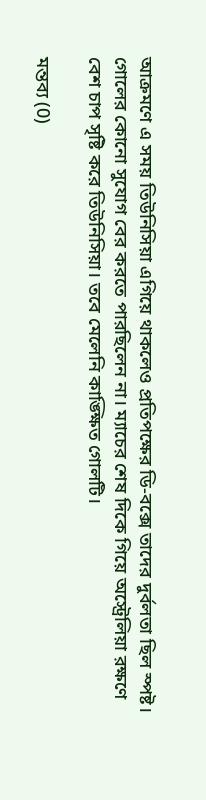আক্রমণে এ সময় তিউনিসিয়া এগিয়ে থাকলেও প্রতিপক্ষের ডি-বক্সে তাদের দুর্বলতা ছিল স্পষ্ট। গোলের কোনো সুযোগ বের করতে পারছিলেন না। ম্যাচের শেষ দিকে গিয়ে অস্ট্রেলিয়া রক্ষণে বেশ চাপ সৃষ্টি করে তিউনিসিয়া। তবে মেলেনি কাঙ্ক্ষিত গোলটি।

মন্তব্য (0)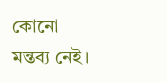কোনো মন্তব্য নেই।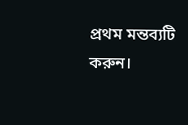প্রথম মন্তব্যটি করুন।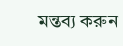মন্তব্য করুন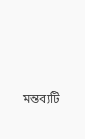মন্তব্যটি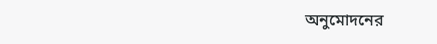অনুমোদনের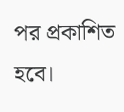পর প্রকাশিত হবে।